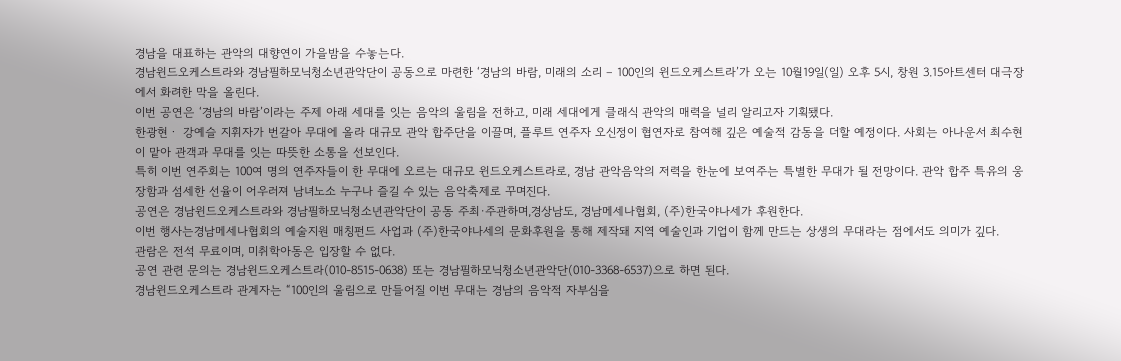경남을 대표하는 관악의 대향연이 가을밤을 수놓는다.
경남윈드오케스트라와 경남필하모닉청소년관악단이 공동으로 마련한 ‘경남의 바람, 미래의 소리 – 100인의 윈드오케스트라’가 오는 10월19일(일) 오후 5시, 창원 3.15아트센터 대극장에서 화려한 막을 올린다.
이번 공연은 ‘경남의 바람’이라는 주제 아래 세대를 잇는 음악의 울림을 전하고, 미래 세대에게 클래식 관악의 매력을 널리 알리고자 기획됐다.
한광현ㆍ 강예슬 지휘자가 번갈아 무대에 올라 대규모 관악 합주단을 이끌며, 플루트 연주자 오신정이 협연자로 참여해 깊은 예술적 감동을 더할 예정이다. 사회는 아나운서 최수현이 맡아 관객과 무대를 잇는 따뜻한 소통을 선보인다.
특히 이번 연주회는 100여 명의 연주자들이 한 무대에 오르는 대규모 윈드오케스트라로, 경남 관악음악의 저력을 한눈에 보여주는 특별한 무대가 될 전망이다. 관악 합주 특유의 웅장함과 섬세한 선율이 어우러져 남녀노소 누구나 즐길 수 있는 음악축제로 꾸며진다.
공연은 경남윈드오케스트라와 경남필하모닉청소년관악단이 공동 주최·주관하며,경상남도, 경남메세나협회, (주)한국야나세가 후원한다.
이번 행사는경남메세나협회의 예술지원 매칭펀드 사업과 (주)한국야나세의 문화후원을 통해 제작돼 지역 예술인과 기업이 함께 만드는 상생의 무대라는 점에서도 의미가 깊다.
관람은 전석 무료이며, 미취학아동은 입장할 수 없다.
공연 관련 문의는 경남윈드오케스트라(010-8515-0638) 또는 경남필하모닉청소년관악단(010-3368-6537)으로 하면 된다.
경남윈드오케스트라 관계자는 “100인의 울림으로 만들어질 이번 무대는 경남의 음악적 자부심을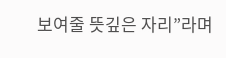보여줄 뜻깊은 자리”라며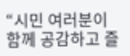“시민 여러분이 함께 공감하고 즐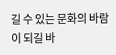길 수 있는 문화의 바람이 되길 바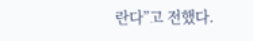란다”고 전했다.